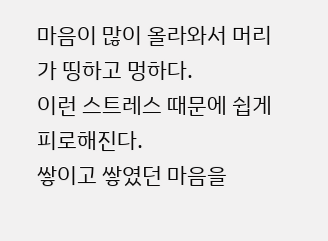마음이 많이 올라와서 머리가 띵하고 멍하다.
이런 스트레스 때문에 쉽게 피로해진다.
쌓이고 쌓였던 마음을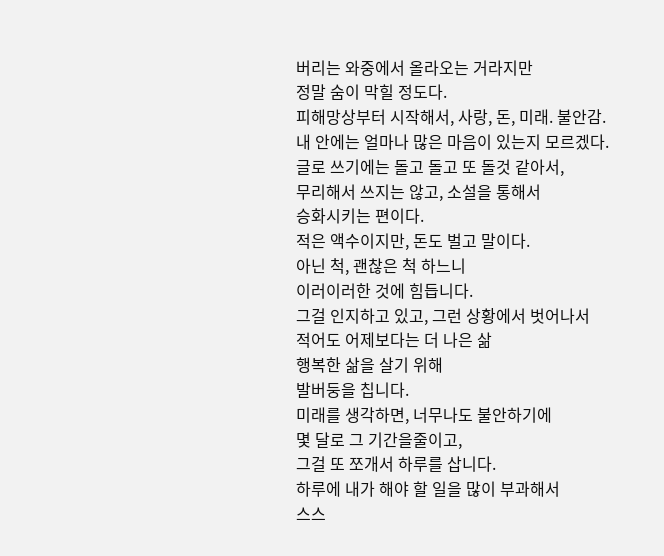버리는 와중에서 올라오는 거라지만
정말 숨이 막힐 정도다.
피해망상부터 시작해서, 사랑, 돈, 미래. 불안감.
내 안에는 얼마나 많은 마음이 있는지 모르겠다.
글로 쓰기에는 돌고 돌고 또 돌것 같아서,
무리해서 쓰지는 않고, 소설을 통해서
승화시키는 편이다.
적은 액수이지만, 돈도 벌고 말이다.
아닌 척, 괜찮은 척 하느니
이러이러한 것에 힘듭니다.
그걸 인지하고 있고, 그런 상황에서 벗어나서
적어도 어제보다는 더 나은 삶
행복한 삶을 살기 위해
발버둥을 칩니다.
미래를 생각하면, 너무나도 불안하기에
몇 달로 그 기간을줄이고,
그걸 또 쪼개서 하루를 삽니다.
하루에 내가 해야 할 일을 많이 부과해서
스스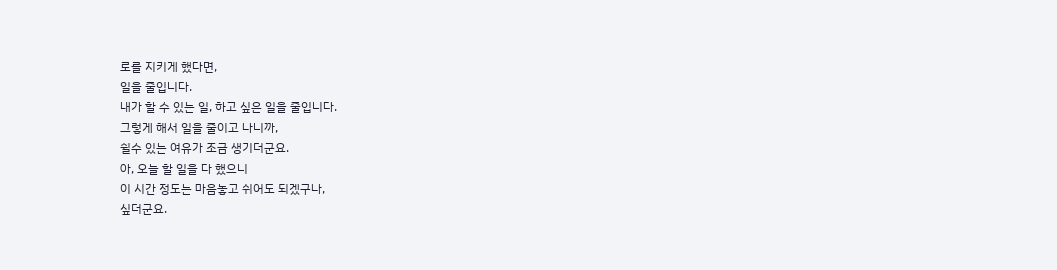로를 지키게 했다면,
일을 줄입니다.
내가 할 수 있는 일, 하고 싶은 일을 줄입니다.
그렇게 해서 일을 줄이고 나니까,
쉴수 있는 여유가 조금 생기더군요.
아, 오늘 할 일을 다 했으니
이 시간 정도는 마음놓고 쉬어도 되겠구나,
싶더군요.